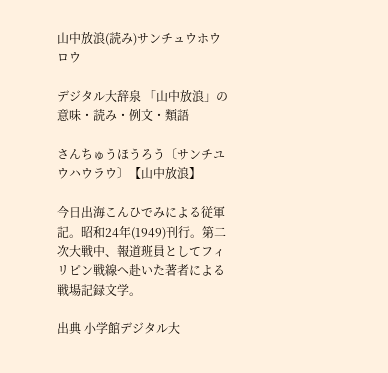山中放浪(読み)サンチュウホウロウ

デジタル大辞泉 「山中放浪」の意味・読み・例文・類語

さんちゅうほうろう〔サンチユウハウラウ〕【山中放浪】

今日出海こんひでみによる従軍記。昭和24年(1949)刊行。第二次大戦中、報道班員としてフィリピン戦線へ赴いた著者による戦場記録文学。

出典 小学館デジタル大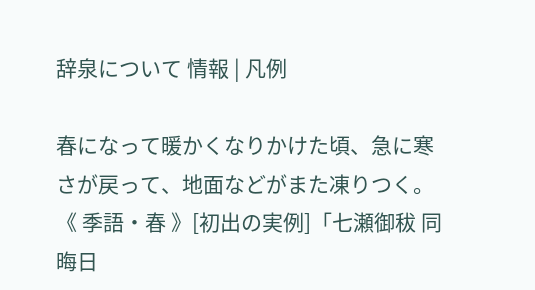辞泉について 情報 | 凡例

春になって暖かくなりかけた頃、急に寒さが戻って、地面などがまた凍りつく。《 季語・春 》[初出の実例]「七瀬御秡 同晦日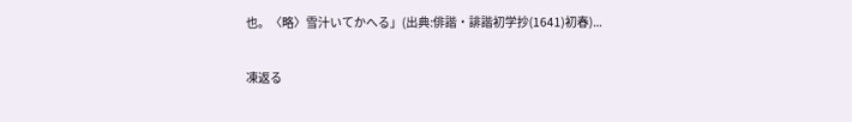也。〈略〉雪汁いてかへる」(出典:俳諧・誹諧初学抄(1641)初春)...

凍返る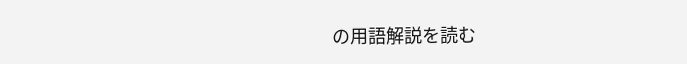の用語解説を読む